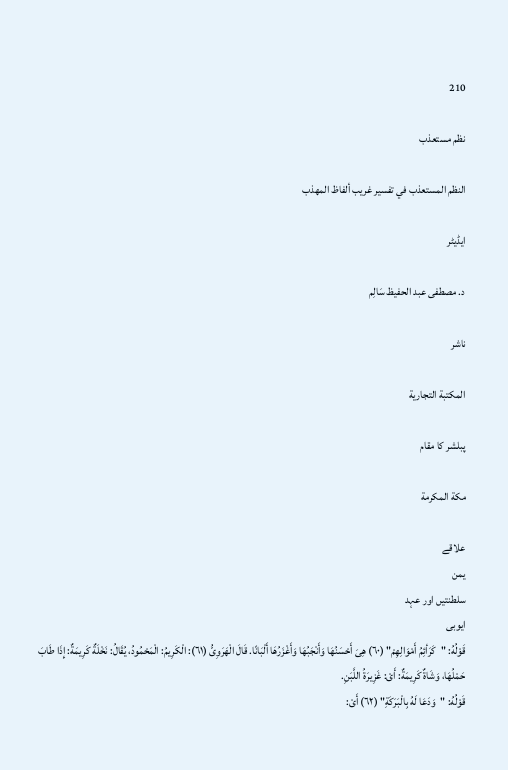210

نظم مستعذب

النظم المستعذب في تفسير غريب ألفاظ المهذب

ایڈیٹر

د. مصطفى عبد الحفيظ سَالِم

ناشر

المكتبة التجارية

پبلشر کا مقام

مكة المكرمة

علاقے
یمن
سلطنتیں اور عہد
ایوبی
قَوْلُهُ: "كَرَأئِمُ أَمْوَالِهِمْ" (٦٠) هِىَ أَحْسَنُهَا وَأَنْجَبُهَا وَأَغْزَرُهَا أَلْبَانًا. قَالَ الْهَرَوِىُّ (٦١): الْكَرِيمُ: الْمَحْمُودُ، يُقَالُ: نَخْلَةٌ كَرِيمَةٌ: إِذَا طَابَ حَمْلُهَا، وَشَاةٌ كَرِيمَةٌ: أَىْ: غَزِيرَةُ اللَّبَنِ.
قَوْلُهُ: "وَدَعَا لَهُ بِالْبَرَكَةِ" (٦٢) أَىْ: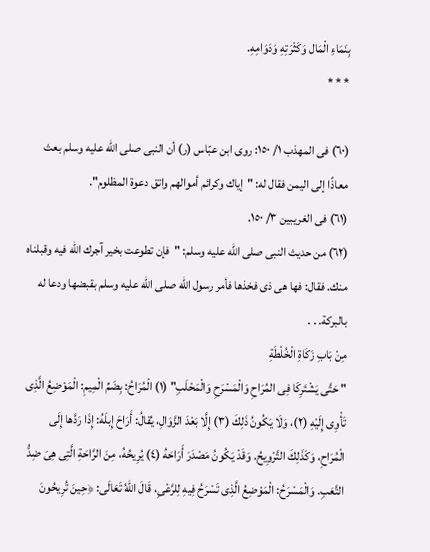بِنَمَاءِ الْمَال وَكَثْرَتِهِ وَدَوَامِهِ.
* * *

(٦٠) فى المهذب ١/ ١٥٠: روى ابن عبّاس (ر) أن النبى صلى الله عليه وسلم بعث معاذًا إلى اليمن فقال له: "إياك وكرائم أموالهم واتق دعوة المظلوم".
(٦١) فى الغريبين ٣/ ١٥٠.
(٦٢) من حديث النبى صلى الله عليه وسلم: "فإن تطوعت بخير آجرك الله فيه وقبلناه منك. فقال: فها هى ذى فخذها فأمر رسول الله صلى الله عليه وسلم بقبضها ودعا له بالبركة. . .
مِنْ بَابِ زَكَاةِ الْخُلْطَةِ
" حَتَّى يَشْتَرِكَا فِى المُرَاحِ وَالْمَسْرَحِ وَالْمَحْلَبِ" (١) الْمُرَاحُ: بِضَمِّ الْمِيمِ: الْمَوْضِعُ الَّذِى تَأْوِى إِلَيْهِ (٢)، وَلَا يَكُونُ ذَلِكَ (٣) إِلَّا بَعْدَ الزَّوَالِ، يُقالُ: أَرَاحَ إِبلَهُ: إِذَا رَدَّها إِلَى الْمُرَاحِ، وَكَذَلِكَ التَّرْوِيحُ. وَقَدْ يَكُونُ مَصْدَرَ أَرَاحَهُ (٤) يُرِيحُهُ، مِنَ الرَّاحَةِ الَّتِى هِىَ ضِدُّ التَّعَبِ. وَالْمَسْرَحُ: الْمَوْضِعُ الَّذِى تَسْرَحُ فِيهِ لِلرَّعْىِ، قَالَ اللهُ تَعَالَى: ﴿حِينَ تُرِيحُونَ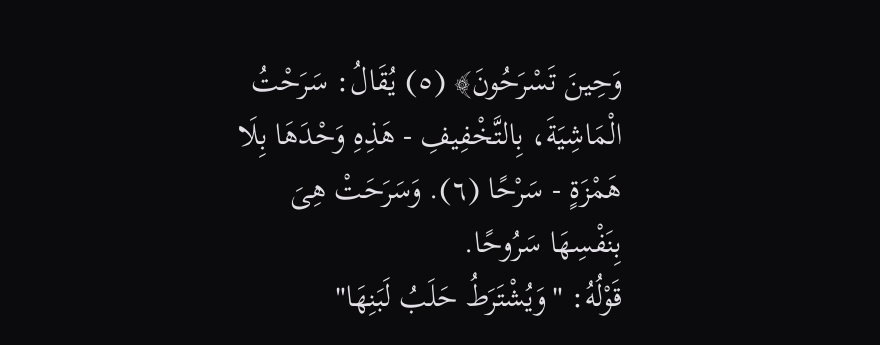وَحِينَ تَسْرَحُونَ﴾ (٥) يُقَالُ: سَرَحْتُ الْمَاشِيَةَ، بِالتَّخْفِيفِ - هَذِهِ وَحْدَهَا بِلَا هَمْزَةٍ - سَرْحًا (٦). وَسَرَحَتْ هِىَ بِنَفْسِهَا سَرُوحًا.
قَوْلُهُ: "وَيُشْتَرَطُ حَلَبُ لَبَنِهَا"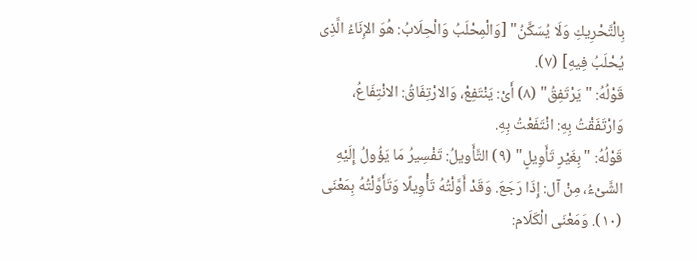بِالْتَّحْرِيكِ وَلَا يُسَكَّنُ" [وَالْمِحْلَبُ وَالْحِلَابُ: هُوَ الإِنَاءُ الَّذِى يُحْلَبُ فِيهِ] (٧).
قَوْلُهُ: "يَرْتَفِقُ" (٨) أَىْ: يَنْتَفِعْ، وَالارْتِفَاقُ: الانْتِفَاعُ، وَارْتَفَقْتُ بِهِ: انْتَفَعْتُ بِهِ.
قَوْلُهُ: "بِغَيْرِ تَأَوِيلٍ" (٩) التَّأَويلُ: تَفْسِيرُ مَا يَؤُولُ إِلَيْهِ الشَّىْءُ، مِنْ آل: إِذَا رَجَعَ. وَقَدْ أَوَّلْتُهُ تَأْوِيلًا وَتَأَوَّلْتُهُ بِمَعْنَى (١٠). وَمَعْنَى الْكَلَام: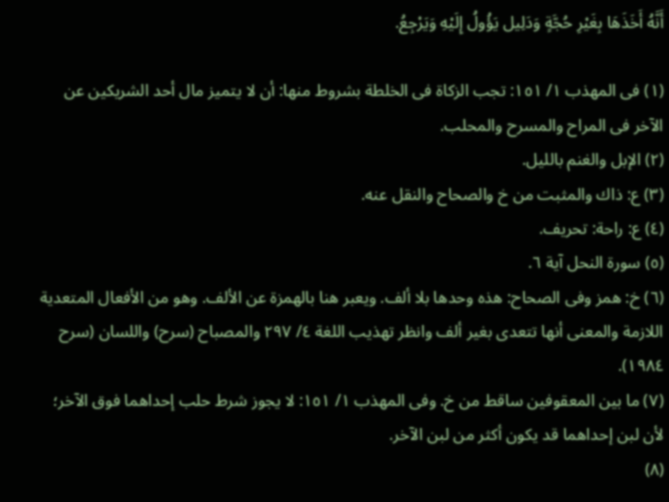أَنَّهُ أَخَذَهَا بِغَيْرِ حُجَّةٍ وَدَلِيل يَؤُولُ إِلَيْهِ وَيَرْجِعُ.

(١) فى المهذب ١/ ١٥١: تجب الزكاة فى الخلطة بشروط منها: أن لا يتميز مال أحد الشريكين عن الآخر فى المراح والمسرح والمحلب.
(٢) الإبل والغنم بالليل.
(٣) ع: ذاك والمثبت من خ والصحاح والنقل عنه.
(٤) ع: راحة: تحريف.
(٥) سورة النحل آية ٦.
(٦) خ: همز وفى الصحاح: هذه وحدها بلا ألف. ويعبر هنا بالهمزة عن الألف. وهو من الأفعال المتعدية اللازمة والمعنى أنها تتعدى بغير ألف وانظر تهذيب اللغة ٤/ ٢٩٧ والمصباح (سرح) واللسان (سرح ١٩٨٤).
(٧) ما بين المعقوفين ساقط من خ. وفى المهذب ١/ ١٥١: لا يجوز شرط حلب إحداهما فوق الآخر؛ لأن لبن إحداهما قد يكون أكثر من لبن الآخر.
(٨)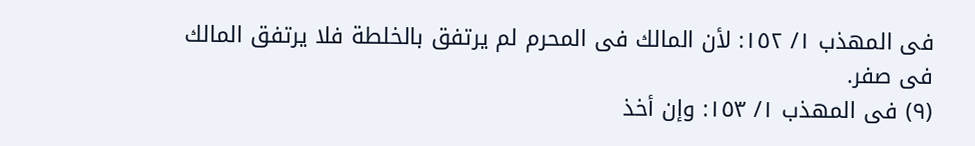فى المهذب ١/ ١٥٢: لأن المالك فى المحرم لم يرتفق بالخلطة فلا يرتفق المالك فى صفر.
(٩) فى المهذب ١/ ١٥٣: وإن أخذ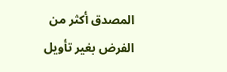المصدق أكثر من الفرض بغير تأويل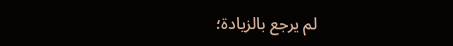لم يرجع بالزيادة؛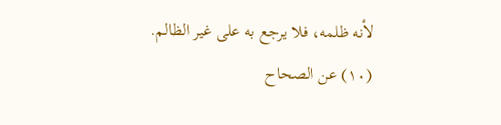لأنه ظلمه، فلا يرجع به على غير الظالم.
(١٠) عن الصحاح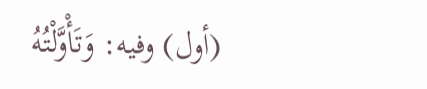(أول) وفيه: وَتَأْوَّلْتُهُ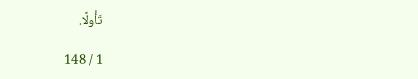تَأْولًا.

1 / 148